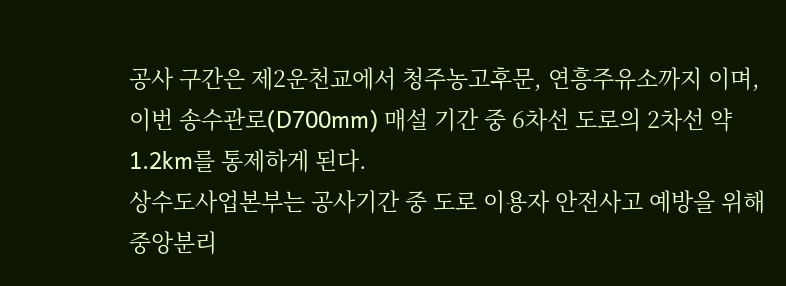공사 구간은 제2운천교에서 청주농고후문, 연흥주유소까지 이며, 이번 송수관로(D700mm) 매설 기간 중 6차선 도로의 2차선 약 1.2km를 통제하게 된다.
상수도사업본부는 공사기간 중 도로 이용자 안전사고 예방을 위해 중앙분리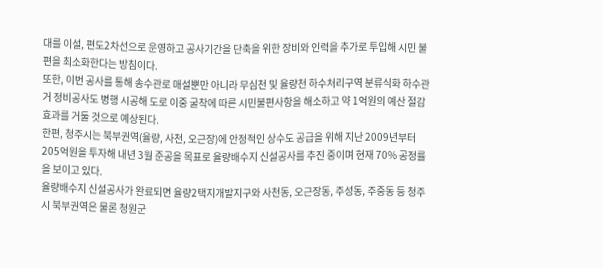대를 이설, 편도2차선으로 운영하고 공사기간을 단축을 위한 장비와 인력을 추가로 투입해 시민 불편을 최소화한다는 방침이다.
또한, 이번 공사를 통해 송수관로 매설뿐만 아니라 무심천 및 율량천 하수처리구역 분류식화 하수관거 정비공사도 병행 시공해 도로 이중 굴착에 따른 시민불편사항을 해소하고 약 1억원의 예산 절감 효과를 거둘 것으로 예상된다.
한편, 청주시는 북부권역(율량, 사천, 오근장)에 안정적인 상수도 공급을 위해 지난 2009년부터 205억원을 투자해 내년 3월 준공을 목표로 율량배수지 신설공사를 추진 중이며 현재 70% 공정률을 보이고 있다.
율량배수지 신설공사가 완료되면 율량2택지개발지구와 사천동, 오근장동, 주성동, 주중동 등 청주시 북부권역은 물론 청원군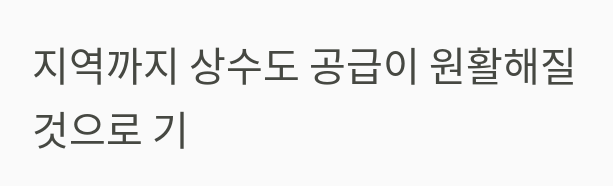지역까지 상수도 공급이 원활해질 것으로 기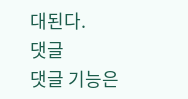대된다.
댓글
댓글 기능은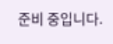준비 중입니다.